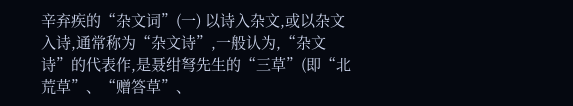辛弃疾的“杂文词”(一) 以诗入杂文,或以杂文入诗,通常称为“杂文诗”,一般认为,“杂文诗”的代表作,是聂绀弩先生的“三草”(即“北荒草”、“赠答草”、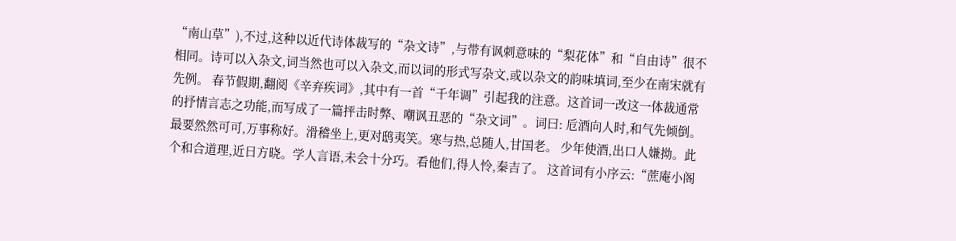“南山草”),不过,这种以近代诗体裁写的“杂文诗”,与带有讽刺意味的“梨花体”和“自由诗”很不相同。诗可以入杂文,词当然也可以入杂文,而以词的形式写杂文,或以杂文的韵味填词,至少在南宋就有先例。 春节假期,翻阅《辛弃疾词》,其中有一首“千年调”引起我的注意。这首词一改这一体裁通常的抒情言志之功能,而写成了一篇抨击时弊、嘲讽丑恶的“杂文词”。词曰: 卮酒向人时,和气先倾倒。最要然然可可,万事称好。滑稽坐上,更对鸱夷笑。寒与热,总随人,甘国老。 少年使酒,出口人嫌拗。此个和合道理,近日方晓。学人言语,未会十分巧。看他们,得人怜,秦吉了。 这首词有小序云:“蔗庵小阁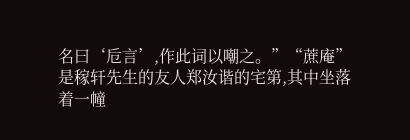名曰‘卮言’,作此词以嘲之。”“蔗庵”是稼轩先生的友人郑汝谐的宅第,其中坐落着一幢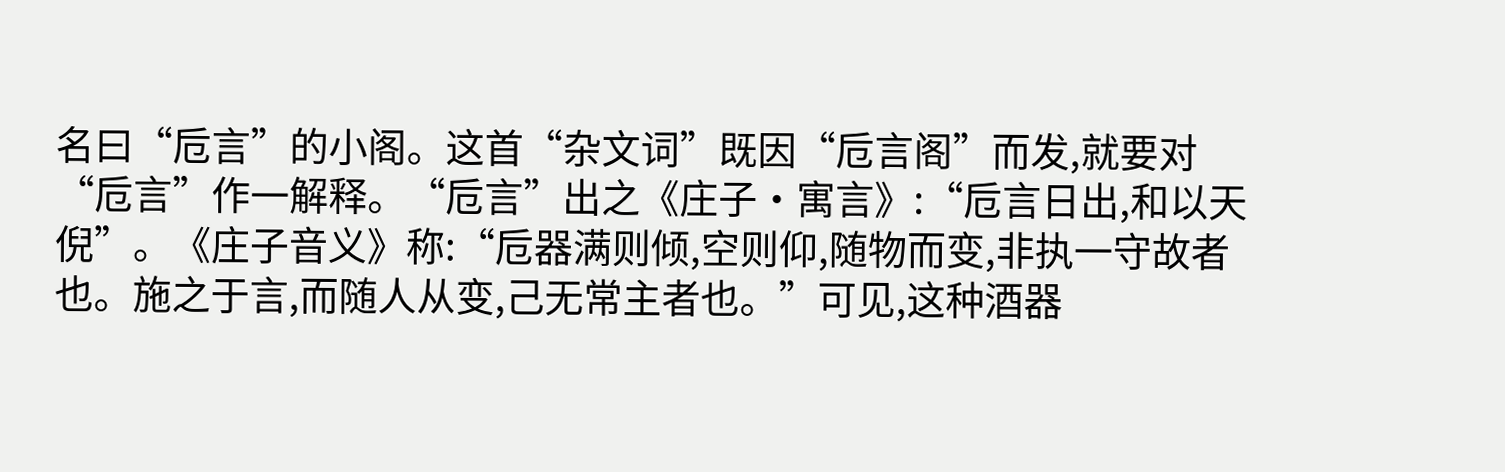名曰“卮言”的小阁。这首“杂文词”既因“卮言阁”而发,就要对“卮言”作一解释。“卮言”出之《庄子·寓言》:“卮言日出,和以天倪”。《庄子音义》称:“卮器满则倾,空则仰,随物而变,非执一守故者也。施之于言,而随人从变,己无常主者也。”可见,这种酒器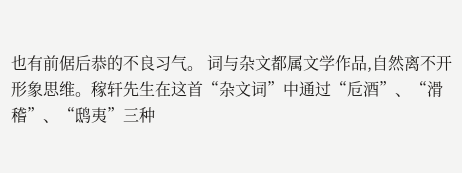也有前倨后恭的不良习气。 词与杂文都属文学作品,自然离不开形象思维。稼轩先生在这首“杂文词”中通过“卮酒”、“滑稽”、“鸱夷”三种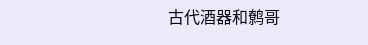古代酒器和鹩哥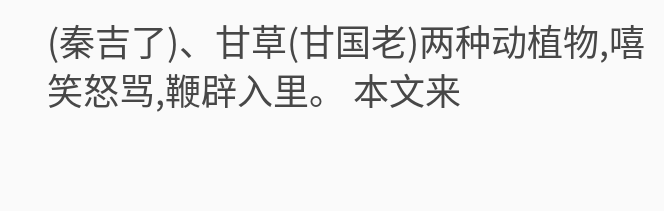(秦吉了)、甘草(甘国老)两种动植物,嘻笑怒骂,鞭辟入里。 本文来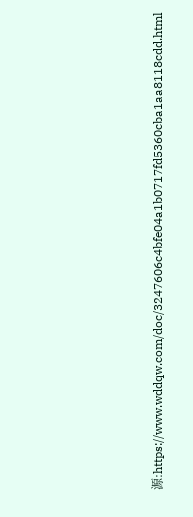源:https://www.wddqw.com/doc/3247606c4bfe04a1b0717fd5360cba1aa8118cdd.html